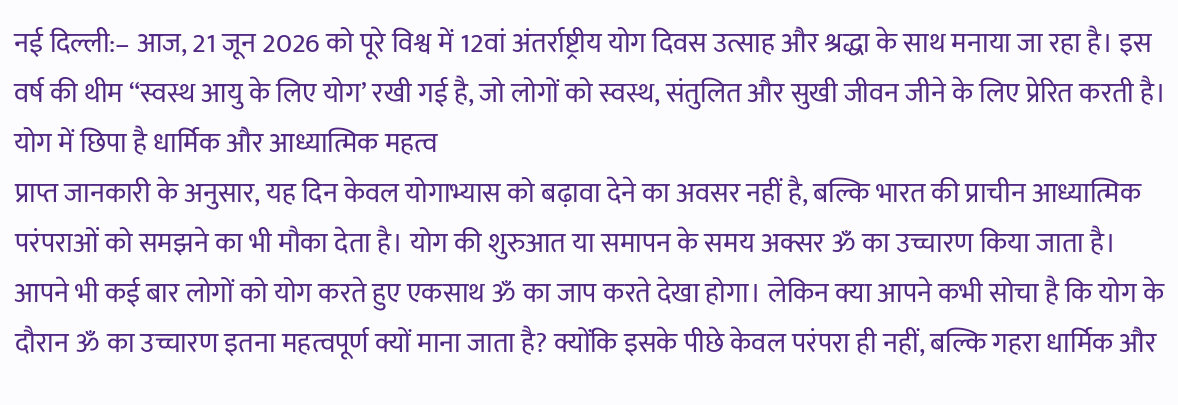नई दिल्ली:– आज, 21 जून 2026 को पूरे विश्व में 12वां अंतर्राष्ट्रीय योग दिवस उत्साह और श्रद्धा के साथ मनाया जा रहा है। इस वर्ष की थीम “स्वस्थ आयु के लिए योग’ रखी गई है, जो लोगों को स्वस्थ, संतुलित और सुखी जीवन जीने के लिए प्रेरित करती है।
योग में छिपा है धार्मिक और आध्यात्मिक महत्व
प्राप्त जानकारी के अनुसार, यह दिन केवल योगाभ्यास को बढ़ावा देने का अवसर नहीं है, बल्कि भारत की प्राचीन आध्यात्मिक परंपराओं को समझने का भी मौका देता है। योग की शुरुआत या समापन के समय अक्सर ॐ का उच्चारण किया जाता है।
आपने भी कई बार लोगों को योग करते हुए एकसाथ ॐ का जाप करते देखा होगा। लेकिन क्या आपने कभी सोचा है कि योग के दौरान ॐ का उच्चारण इतना महत्वपूर्ण क्यों माना जाता है? क्योंकि इसके पीछे केवल परंपरा ही नहीं, बल्कि गहरा धार्मिक और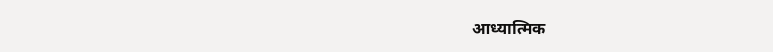आध्यात्मिक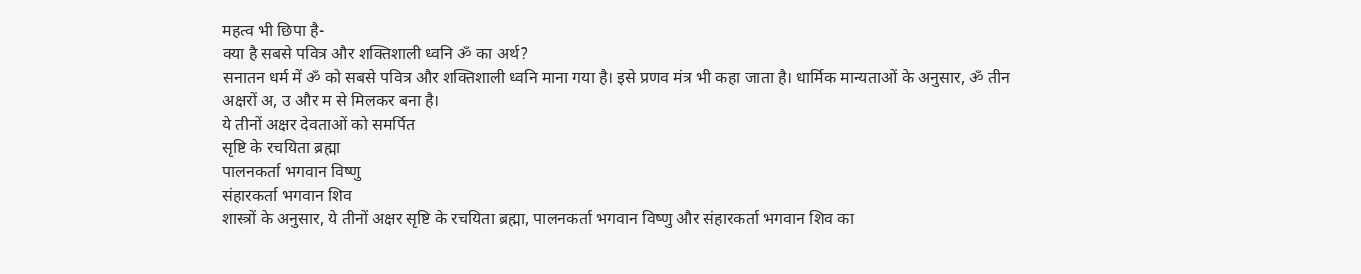महत्व भी छिपा है-
क्या है सबसे पवित्र और शक्तिशाली ध्वनि ॐ का अर्थ?
सनातन धर्म में ॐ को सबसे पवित्र और शक्तिशाली ध्वनि माना गया है। इसे प्रणव मंत्र भी कहा जाता है। धार्मिक मान्यताओं के अनुसार, ॐ तीन अक्षरों अ, उ और म से मिलकर बना है।
ये तीनों अक्षर देवताओं को समर्पित
सृष्टि के रचयिता ब्रह्मा
पालनकर्ता भगवान विष्णु
संहारकर्ता भगवान शिव
शास्त्रों के अनुसार, ये तीनों अक्षर सृष्टि के रचयिता ब्रह्मा, पालनकर्ता भगवान विष्णु और संहारकर्ता भगवान शिव का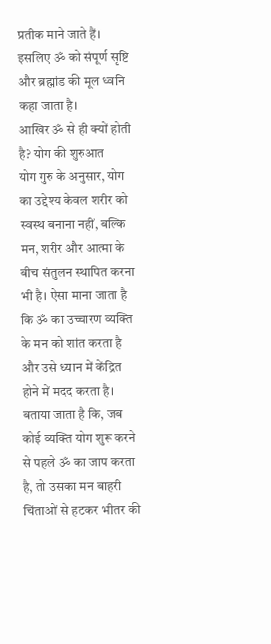प्रतीक माने जाते हैं। इसलिए ॐ को संपूर्ण सृष्टि और ब्रह्मांड की मूल ध्वनि कहा जाता है।
आखिर ॐ से ही क्यों होती है? योग की शुरुआत
योग गुरु के अनुसार, योग का उद्देश्य केवल शरीर को स्वस्थ बनाना नहीं, बल्कि मन, शरीर और आत्मा के बीच संतुलन स्थापित करना भी है। ऐसा माना जाता है कि ॐ का उच्चारण व्यक्ति के मन को शांत करता है और उसे ध्यान में केंद्रित होने में मदद करता है।
बताया जाता है कि, जब कोई व्यक्ति योग शुरू करने से पहले ॐ का जाप करता है, तो उसका मन बाहरी चिंताओं से हटकर भीतर की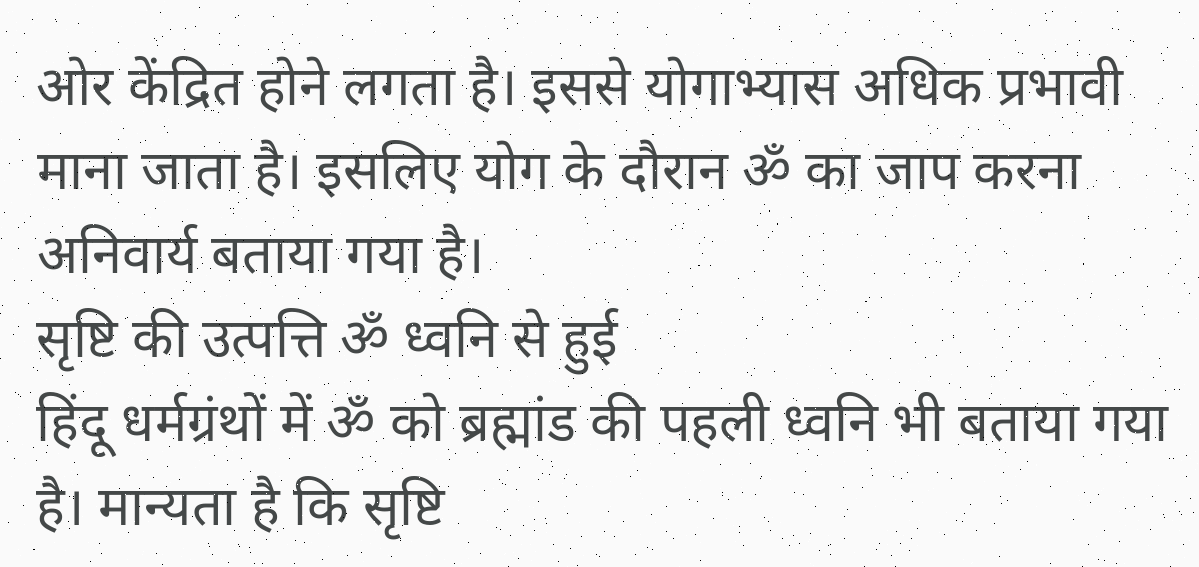ओर केंद्रित होने लगता है। इससे योगाभ्यास अधिक प्रभावी माना जाता है। इसलिए योग के दौरान ॐ का जाप करना अनिवार्य बताया गया है।
सृष्टि की उत्पत्ति ॐ ध्वनि से हुई
हिंदू धर्मग्रंथों में ॐ को ब्रह्मांड की पहली ध्वनि भी बताया गया है। मान्यता है कि सृष्टि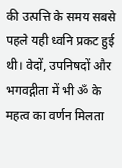की उत्पत्ति के समय सबसे पहले यही ध्वनि प्रकट हुई थी। वेदों, उपनिषदों और भगवद्गीता में भी ॐ के महत्व का वर्णन मिलता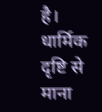है। धार्मिक दृष्टि से माना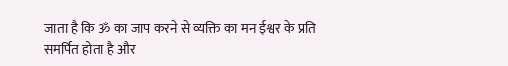जाता है कि ॐ का जाप करने से व्यक्ति का मन ईश्वर के प्रति समर्पित होता है और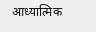आध्यात्मिक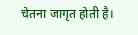चेतना जागृत होती है।